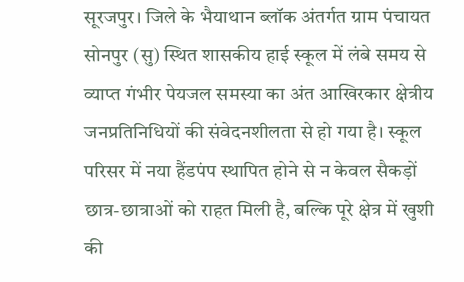सूरजपुर। जिले के भैयाथान ब्लॉक अंतर्गत ग्राम पंचायत सोनपुर (सु) स्थित शासकीय हाई स्कूल में लंबे समय से व्याप्त गंभीर पेयजल समस्या का अंत आखिरकार क्षेत्रीय जनप्रतिनिधियों की संवेदनशीलता से हो गया है। स्कूल परिसर में नया हैंडपंप स्थापित होने से न केवल सैकड़ों छात्र-छात्राओं को राहत मिली है, बल्कि पूरे क्षेत्र में खुशी की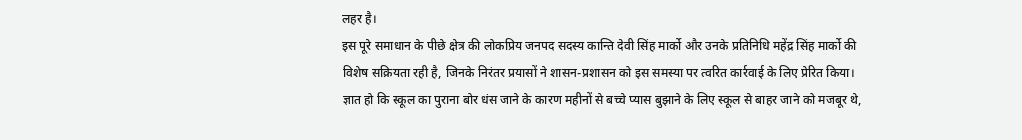लहर है।
इस पूरे समाधान के पीछे क्षेत्र की लोकप्रिय जनपद सदस्य कान्ति देवी सिंह मार्को और उनके प्रतिनिधि महेंद्र सिंह मार्को की विशेष सक्रियता रही है, जिनके निरंतर प्रयासों ने शासन-प्रशासन को इस समस्या पर त्वरित कार्रवाई के लिए प्रेरित किया। ज्ञात हो कि स्कूल का पुराना बोर धंस जाने के कारण महीनों से बच्चे प्यास बुझाने के लिए स्कूल से बाहर जाने को मजबूर थे,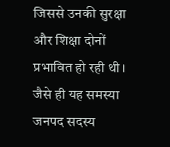जिससे उनकी सुरक्षा और शिक्षा दोनों प्रभावित हो रही थी।
जैसे ही यह समस्या जनपद सदस्य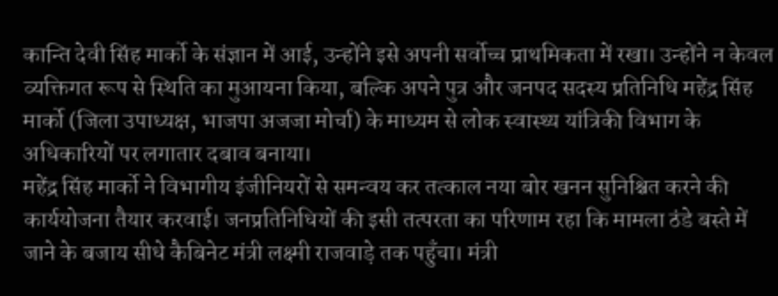कान्ति देवी सिंह मार्को के संज्ञान में आई, उन्होंने इसे अपनी सर्वोच्च प्राथमिकता में रखा। उन्होंने न केवल व्यक्तिगत रूप से स्थिति का मुआयना किया, बल्कि अपने पुत्र और जनपद सदस्य प्रतिनिधि महेंद्र सिंह मार्को (जिला उपाध्यक्ष, भाजपा अजजा मोर्चा) के माध्यम से लोक स्वास्थ्य यांत्रिकी विभाग के अधिकारियों पर लगातार दबाव बनाया।
महेंद्र सिंह मार्को ने विभागीय इंजीनियरों से समन्वय कर तत्काल नया बोर खनन सुनिश्चित करने की कार्ययोजना तैयार करवाई। जनप्रतिनिधियों की इसी तत्परता का परिणाम रहा कि मामला ठंडे बस्ते में जाने के बजाय सीधे कैबिनेट मंत्री लक्ष्मी राजवाड़े तक पहुँचा। मंत्री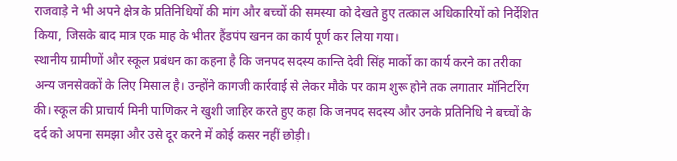राजवाड़े ने भी अपने क्षेत्र के प्रतिनिधियों की मांग और बच्चों की समस्या को देखते हुए तत्काल अधिकारियों को निर्देशित किया, जिसके बाद मात्र एक माह के भीतर हैंडपंप खनन का कार्य पूर्ण कर लिया गया।
स्थानीय ग्रामीणों और स्कूल प्रबंधन का कहना है कि जनपद सदस्य कान्ति देवी सिंह मार्को का कार्य करने का तरीका अन्य जनसेवकों के लिए मिसाल है। उन्होंने कागजी कार्रवाई से लेकर मौके पर काम शुरू होने तक लगातार मॉनिटरिंग की। स्कूल की प्राचार्य मिनी पाणिकर ने खुशी जाहिर करते हुए कहा कि जनपद सदस्य और उनके प्रतिनिधि ने बच्चों के दर्द को अपना समझा और उसे दूर करने में कोई कसर नहीं छोड़ी।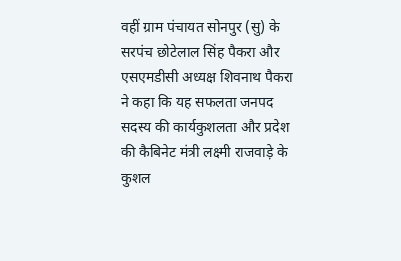वहीं ग्राम पंचायत सोनपुर (सु) के सरपंच छोटेलाल सिंह पैकरा और एसएमडीसी अध्यक्ष शिवनाथ पैकरा ने कहा कि यह सफलता जनपद सदस्य की कार्यकुशलता और प्रदेश की कैबिनेट मंत्री लक्ष्मी राजवाड़े के कुशल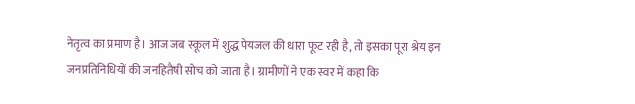नेतृत्व का प्रमाण है। आज जब स्कूल में शुद्ध पेयजल की धारा फूट रही है, तो इसका पूरा श्रेय इन जनप्रतिनिधियों की जनहितैषी सोच को जाता है। ग्रामीणों ने एक स्वर में कहा कि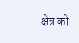क्षेत्र को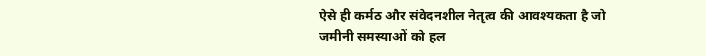ऐसे ही कर्मठ और संवेदनशील नेतृत्व की आवश्यकता है जो जमीनी समस्याओं को हल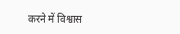करने में विश्वास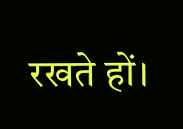रखते हों।